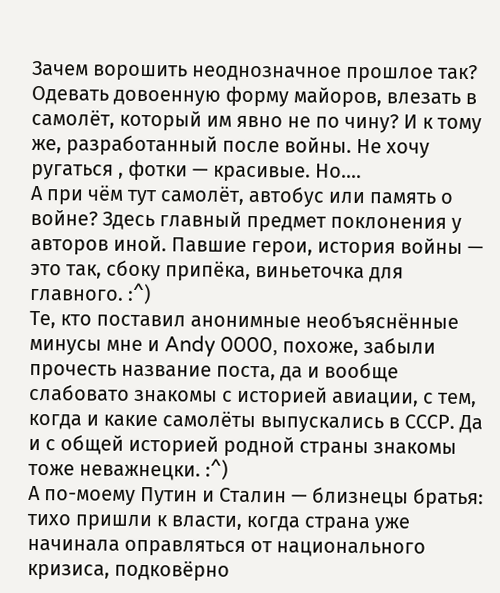Зачем ворошить неоднозначное прошлое так? Одевать довоенную форму майоров, влезать в самолёт, который им явно не по чину? И к тому же, разработанный после войны. Не хочу ругаться , фотки — красивые. Но....
А при чём тут самолёт, автобус или память о войне? Здесь главный предмет поклонения у авторов иной. Павшие герои, история войны — это так, сбоку припёка, виньеточка для главного. :^)
Те, кто поставил анонимные необъяснённые минусы мне и Andy 0000, похоже, забыли прочесть название поста, да и вообще слабовато знакомы с историей авиации, с тем, когда и какие самолёты выпускались в СССР. Да и с общей историей родной страны знакомы тоже неважнецки. :^)
А по-моему Путин и Сталин — близнецы братья: тихо пришли к власти, когда страна уже начинала оправляться от национального кризиса, подковёрно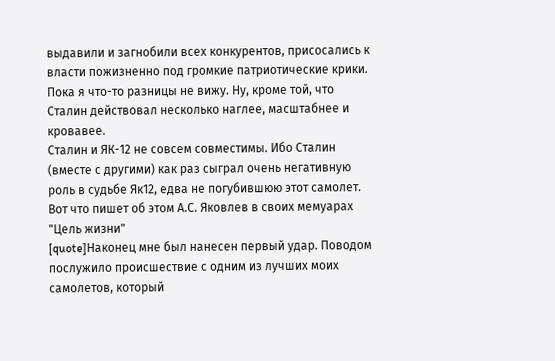выдавили и загнобили всех конкурентов, присосались к власти пожизненно под громкие патриотические крики. Пока я что-то разницы не вижу. Ну, кроме той, что Сталин действовал несколько наглее, масштабнее и кровавее.
Сталин и ЯК-12 не совсем совместимы. Ибо Сталин (вместе с другими) как раз сыграл очень негативную роль в судьбе Як12, едва не погубившюю этот самолет. Вот что пишет об этом А.С. Яковлев в своих мемуарах "Цель жизни"
[quote]Наконец мне был нанесен первый удар. Поводом послужило происшествие с одним из лучших моих самолетов, который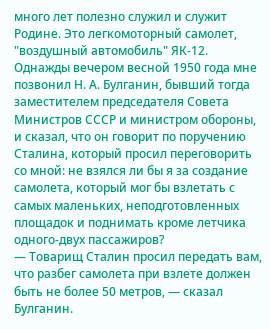много лет полезно служил и служит Родине. Это легкомоторный самолет, "воздушный автомобиль" ЯК-12.
Однажды вечером весной 1950 года мне позвонил Н. А. Булганин, бывший тогда заместителем председателя Совета Министров СССР и министром обороны, и сказал, что он говорит по поручению Сталина, который просил переговорить со мной: не взялся ли бы я за создание самолета, который мог бы взлетать с самых маленьких, неподготовленных площадок и поднимать кроме летчика одного-двух пассажиров?
— Товарищ Сталин просил передать вам, что разбег самолета при взлете должен быть не более 50 метров, — сказал Булганин.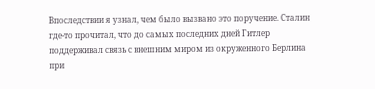Впоследствии я узнал, чем было вызвано это поручение. Сталин где-то прочитал, что до самых последних дней Гитлер поддерживал связь с внешним миром из окруженного Берлина при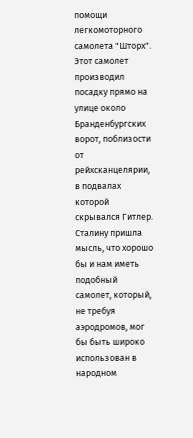помощи легкомоторного самолета "Шторх". Этот самолет производил посадку прямо на улице около Бранденбургских ворот, поблизости от рейхсканцелярии, в подвалах которой скрывался Гитлер. Сталину пришла мысль, что хорошо бы и нам иметь подобный самолет, который, не требуя аэродромов, мог бы быть широко использован в народном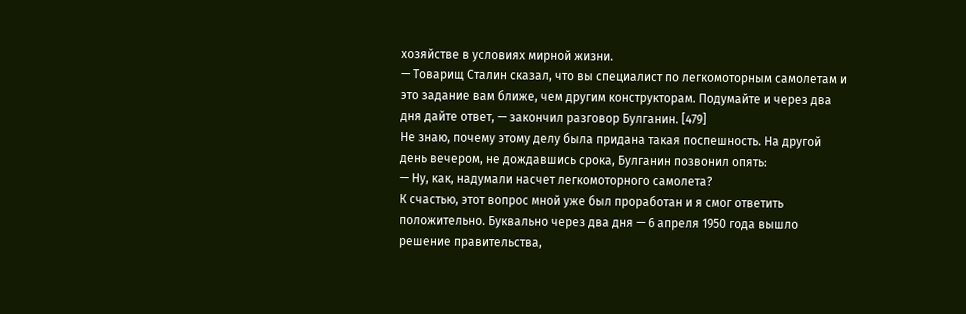хозяйстве в условиях мирной жизни.
— Товарищ Сталин сказал, что вы специалист по легкомоторным самолетам и это задание вам ближе, чем другим конструкторам. Подумайте и через два дня дайте ответ, — закончил разговор Булганин. [479]
Не знаю, почему этому делу была придана такая поспешность. На другой день вечером, не дождавшись срока, Булганин позвонил опять:
— Ну, как, надумали насчет легкомоторного самолета?
К счастью, этот вопрос мной уже был проработан и я смог ответить положительно. Буквально через два дня — 6 апреля 1950 года вышло решение правительства,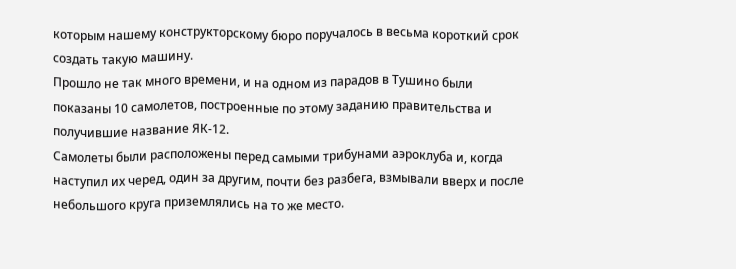которым нашему конструкторскому бюро поручалось в весьма короткий срок создать такую машину.
Прошло не так много времени, и на одном из парадов в Тушино были показаны 10 самолетов, построенные по этому заданию правительства и получившие название ЯК-12.
Самолеты были расположены перед самыми трибунами аэроклуба и, когда наступил их черед, один за другим, почти без разбега, взмывали вверх и после небольшого круга приземлялись на то же место.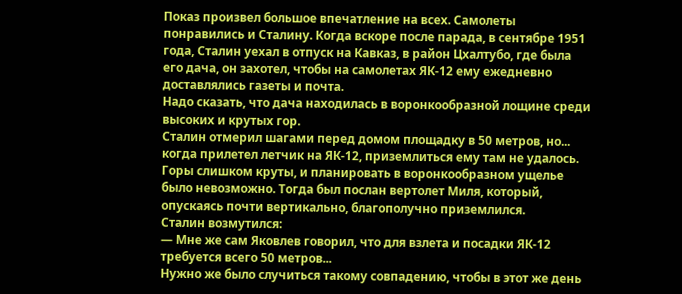Показ произвел большое впечатление на всех. Самолеты понравились и Сталину. Когда вскоре после парада, в сентябре 1951 года, Сталин уехал в отпуск на Кавказ, в район Цхалтубо, где была его дача, он захотел, чтобы на самолетах ЯК-12 ему ежедневно доставлялись газеты и почта.
Надо сказать, что дача находилась в воронкообразной лощине среди высоких и крутых гор.
Сталин отмерил шагами перед домом площадку в 50 метров, но... когда прилетел летчик на ЯК-12, приземлиться ему там не удалось. Горы слишком круты, и планировать в воронкообразном ущелье было невозможно. Тогда был послан вертолет Миля, который, опускаясь почти вертикально, благополучно приземлился.
Сталин возмутился:
— Мне же сам Яковлев говорил, что для взлета и посадки ЯК-12 требуется всего 50 метров...
Нужно же было случиться такому совпадению, чтобы в этот же день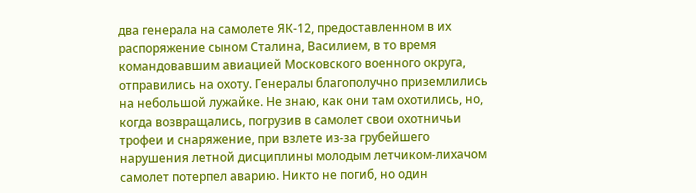два генерала на самолете ЯК-12, предоставленном в их распоряжение сыном Сталина, Василием, в то время командовавшим авиацией Московского военного округа, отправились на охоту. Генералы благополучно приземлились на небольшой лужайке. Не знаю, как они там охотились, но, когда возвращались, погрузив в самолет свои охотничьи трофеи и снаряжение, при взлете из-за грубейшего нарушения летной дисциплины молодым летчиком-лихачом самолет потерпел аварию. Никто не погиб, но один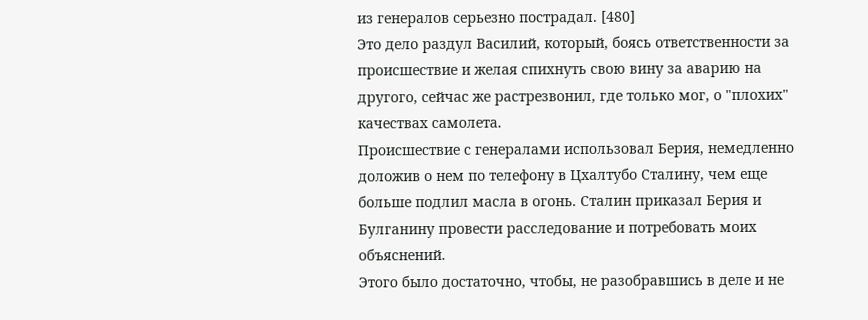из генералов серьезно пострадал. [480]
Это дело раздул Василий, который, боясь ответственности за происшествие и желая спихнуть свою вину за аварию на другого, сейчас же растрезвонил, где только мог, о "плохих" качествах самолета.
Происшествие с генералами использовал Берия, немедленно доложив о нем по телефону в Цхалтубо Сталину, чем еще больше подлил масла в огонь. Сталин приказал Берия и Булганину провести расследование и потребовать моих объяснений.
Этого было достаточно, чтобы, не разобравшись в деле и не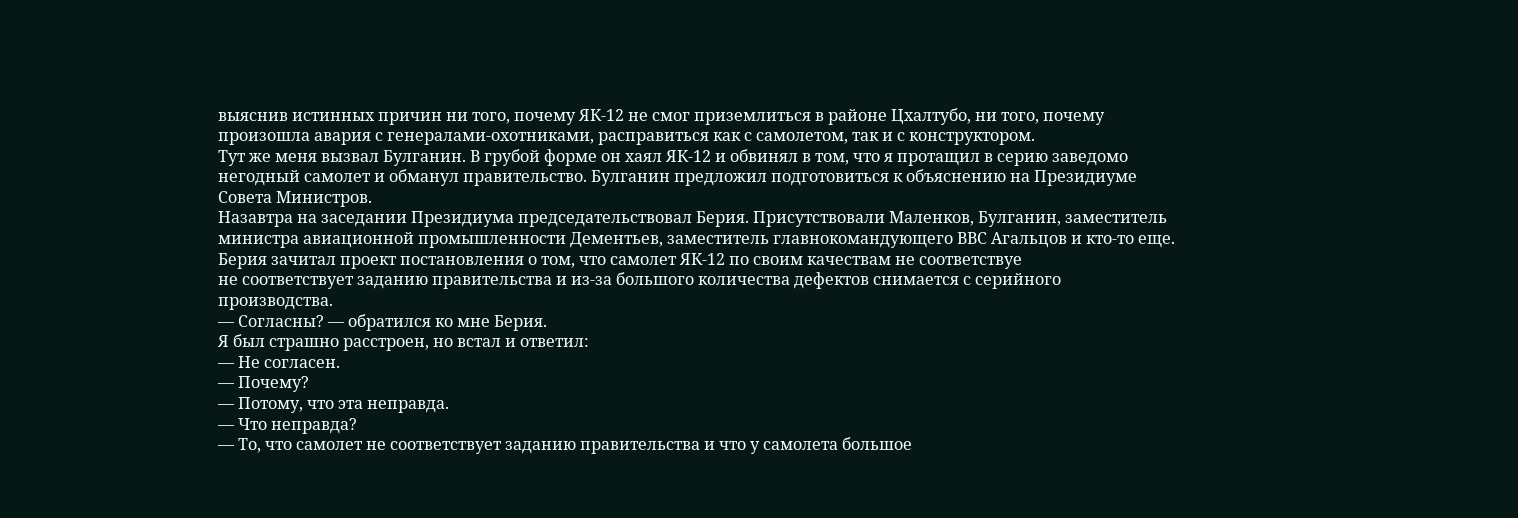выяснив истинных причин ни того, почему ЯК-12 не смог приземлиться в районе Цхалтубо, ни того, почему произошла авария с генералами-охотниками, расправиться как с самолетом, так и с конструктором.
Тут же меня вызвал Булганин. В грубой форме он хаял ЯК-12 и обвинял в том, что я протащил в серию заведомо негодный самолет и обманул правительство. Булганин предложил подготовиться к объяснению на Президиуме Совета Министров.
Назавтра на заседании Президиума председательствовал Берия. Присутствовали Маленков, Булганин, заместитель министра авиационной промышленности Дементьев, заместитель главнокомандующего ВВС Агальцов и кто-то еще.
Берия зачитал проект постановления о том, что самолет ЯК-12 по своим качествам не соответствуе
не соответствует заданию правительства и из-за большого количества дефектов снимается с серийного производства.
— Согласны? — обратился ко мне Берия.
Я был страшно расстроен, но встал и ответил:
— Не согласен.
— Почему?
— Потому, что эта неправда.
— Что неправда?
— То, что самолет не соответствует заданию правительства и что у самолета большое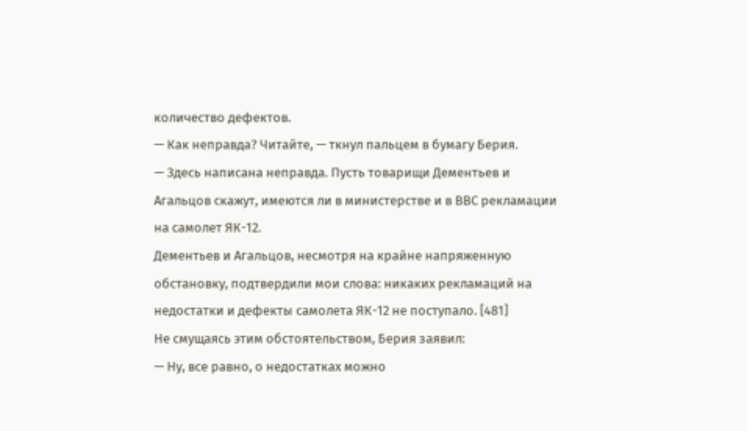количество дефектов.
— Как неправда? Читайте, — ткнул пальцем в бумагу Берия.
— Здесь написана неправда. Пусть товарищи Дементьев и Агальцов скажут, имеются ли в министерстве и в ВВС рекламации на самолет ЯК-12.
Дементьев и Агальцов, несмотря на крайне напряженную обстановку, подтвердили мои слова: никаких рекламаций на недостатки и дефекты самолета ЯК-12 не поступало. [481]
Не смущаясь этим обстоятельством, Берия заявил:
— Ну, все равно, о недостатках можно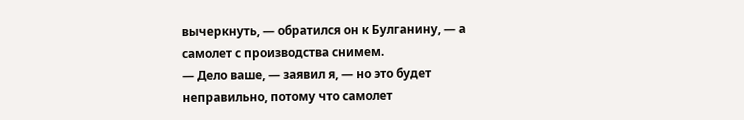вычеркнуть, — обратился он к Булганину, — а самолет с производства снимем.
— Дело ваше, — заявил я, — но это будет неправильно, потому что самолет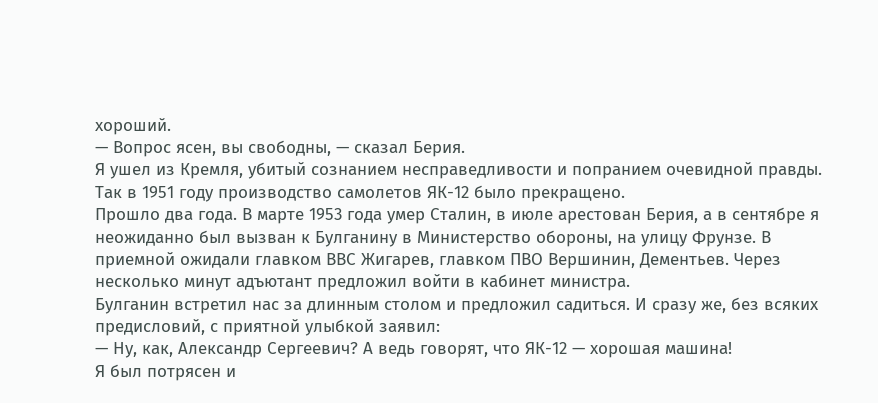хороший.
— Вопрос ясен, вы свободны, — сказал Берия.
Я ушел из Кремля, убитый сознанием несправедливости и попранием очевидной правды.
Так в 1951 году производство самолетов ЯК-12 было прекращено.
Прошло два года. В марте 1953 года умер Сталин, в июле арестован Берия, а в сентябре я неожиданно был вызван к Булганину в Министерство обороны, на улицу Фрунзе. В приемной ожидали главком ВВС Жигарев, главком ПВО Вершинин, Дементьев. Через несколько минут адъютант предложил войти в кабинет министра.
Булганин встретил нас за длинным столом и предложил садиться. И сразу же, без всяких предисловий, с приятной улыбкой заявил:
— Ну, как, Александр Сергеевич? А ведь говорят, что ЯК-12 — хорошая машина!
Я был потрясен и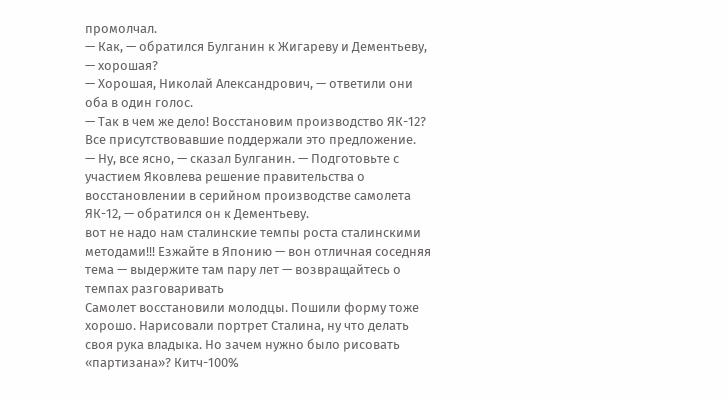промолчал.
— Как, — обратился Булганин к Жигареву и Дементьеву, — хорошая?
— Хорошая, Николай Александрович, — ответили они оба в один голос.
— Так в чем же дело! Восстановим производство ЯК-12? Все присутствовавшие поддержали это предложение.
— Ну, все ясно, — сказал Булганин. — Подготовьте с участием Яковлева решение правительства о восстановлении в серийном производстве самолета ЯК-12, — обратился он к Дементьеву.
вот не надо нам сталинские темпы роста сталинскими методами!!! Езжайте в Японию — вон отличная соседняя тема — выдержите там пару лет — возвращайтесь о темпах разговаривать
Самолет восстановили молодцы. Пошили форму тоже хорошо. Нарисовали портрет Сталина, ну что делать своя рука владыка. Но зачем нужно было рисовать «партизана»? Китч-100%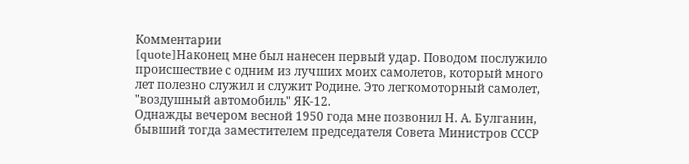Комментарии
[quote]Наконец мне был нанесен первый удар. Поводом послужило происшествие с одним из лучших моих самолетов, который много лет полезно служил и служит Родине. Это легкомоторный самолет, "воздушный автомобиль" ЯК-12.
Однажды вечером весной 1950 года мне позвонил Н. А. Булганин, бывший тогда заместителем председателя Совета Министров СССР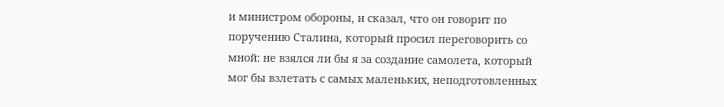и министром обороны, и сказал, что он говорит по поручению Сталина, который просил переговорить со мной: не взялся ли бы я за создание самолета, который мог бы взлетать с самых маленьких, неподготовленных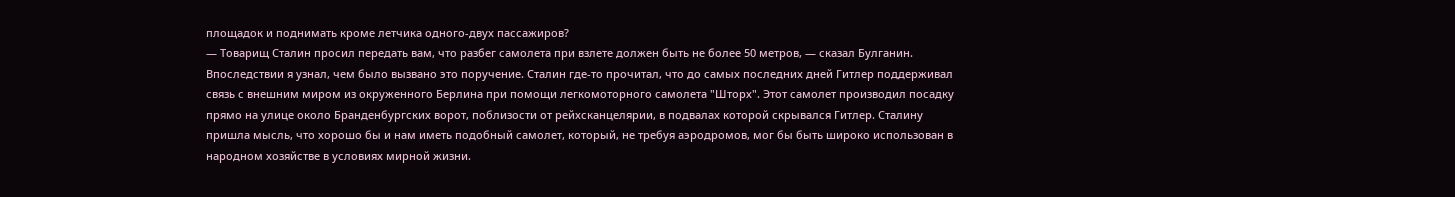площадок и поднимать кроме летчика одного-двух пассажиров?
— Товарищ Сталин просил передать вам, что разбег самолета при взлете должен быть не более 50 метров, — сказал Булганин.
Впоследствии я узнал, чем было вызвано это поручение. Сталин где-то прочитал, что до самых последних дней Гитлер поддерживал связь с внешним миром из окруженного Берлина при помощи легкомоторного самолета "Шторх". Этот самолет производил посадку прямо на улице около Бранденбургских ворот, поблизости от рейхсканцелярии, в подвалах которой скрывался Гитлер. Сталину пришла мысль, что хорошо бы и нам иметь подобный самолет, который, не требуя аэродромов, мог бы быть широко использован в народном хозяйстве в условиях мирной жизни.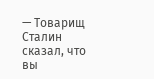— Товарищ Сталин сказал, что вы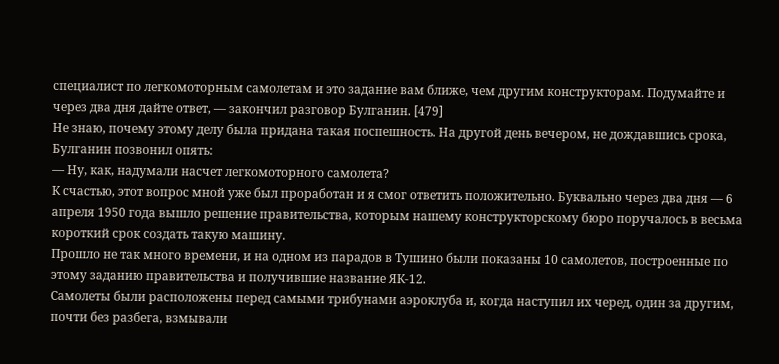специалист по легкомоторным самолетам и это задание вам ближе, чем другим конструкторам. Подумайте и через два дня дайте ответ, — закончил разговор Булганин. [479]
Не знаю, почему этому делу была придана такая поспешность. На другой день вечером, не дождавшись срока, Булганин позвонил опять:
— Ну, как, надумали насчет легкомоторного самолета?
К счастью, этот вопрос мной уже был проработан и я смог ответить положительно. Буквально через два дня — 6 апреля 1950 года вышло решение правительства, которым нашему конструкторскому бюро поручалось в весьма короткий срок создать такую машину.
Прошло не так много времени, и на одном из парадов в Тушино были показаны 10 самолетов, построенные по этому заданию правительства и получившие название ЯК-12.
Самолеты были расположены перед самыми трибунами аэроклуба и, когда наступил их черед, один за другим, почти без разбега, взмывали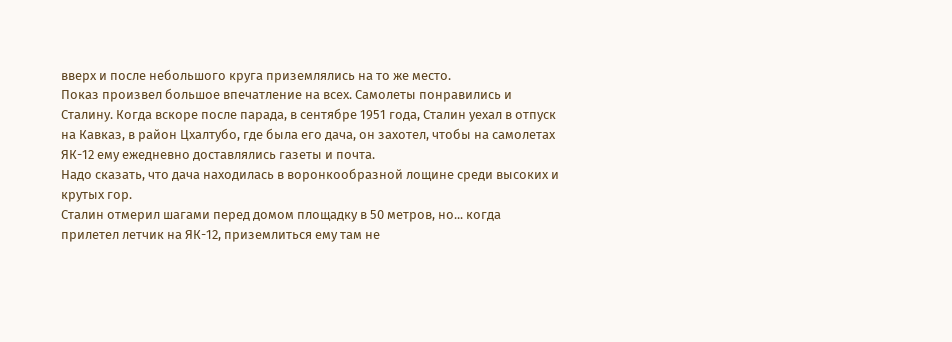вверх и после небольшого круга приземлялись на то же место.
Показ произвел большое впечатление на всех. Самолеты понравились и Сталину. Когда вскоре после парада, в сентябре 1951 года, Сталин уехал в отпуск на Кавказ, в район Цхалтубо, где была его дача, он захотел, чтобы на самолетах ЯК-12 ему ежедневно доставлялись газеты и почта.
Надо сказать, что дача находилась в воронкообразной лощине среди высоких и крутых гор.
Сталин отмерил шагами перед домом площадку в 50 метров, но... когда прилетел летчик на ЯК-12, приземлиться ему там не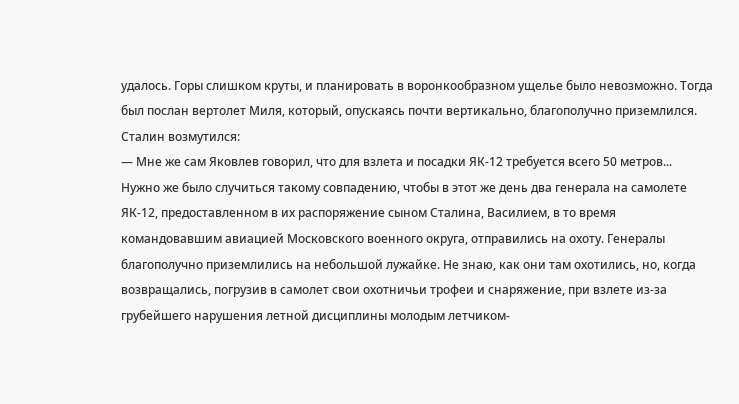удалось. Горы слишком круты, и планировать в воронкообразном ущелье было невозможно. Тогда был послан вертолет Миля, который, опускаясь почти вертикально, благополучно приземлился.
Сталин возмутился:
— Мне же сам Яковлев говорил, что для взлета и посадки ЯК-12 требуется всего 50 метров...
Нужно же было случиться такому совпадению, чтобы в этот же день два генерала на самолете ЯК-12, предоставленном в их распоряжение сыном Сталина, Василием, в то время командовавшим авиацией Московского военного округа, отправились на охоту. Генералы благополучно приземлились на небольшой лужайке. Не знаю, как они там охотились, но, когда возвращались, погрузив в самолет свои охотничьи трофеи и снаряжение, при взлете из-за грубейшего нарушения летной дисциплины молодым летчиком-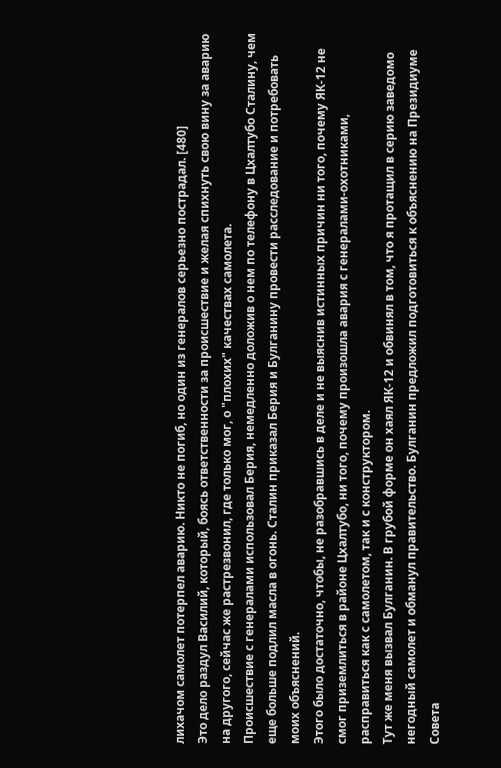лихачом самолет потерпел аварию. Никто не погиб, но один из генералов серьезно пострадал. [480]
Это дело раздул Василий, который, боясь ответственности за происшествие и желая спихнуть свою вину за аварию на другого, сейчас же растрезвонил, где только мог, о "плохих" качествах самолета.
Происшествие с генералами использовал Берия, немедленно доложив о нем по телефону в Цхалтубо Сталину, чем еще больше подлил масла в огонь. Сталин приказал Берия и Булганину провести расследование и потребовать моих объяснений.
Этого было достаточно, чтобы, не разобравшись в деле и не выяснив истинных причин ни того, почему ЯК-12 не смог приземлиться в районе Цхалтубо, ни того, почему произошла авария с генералами-охотниками, расправиться как с самолетом, так и с конструктором.
Тут же меня вызвал Булганин. В грубой форме он хаял ЯК-12 и обвинял в том, что я протащил в серию заведомо негодный самолет и обманул правительство. Булганин предложил подготовиться к объяснению на Президиуме Совета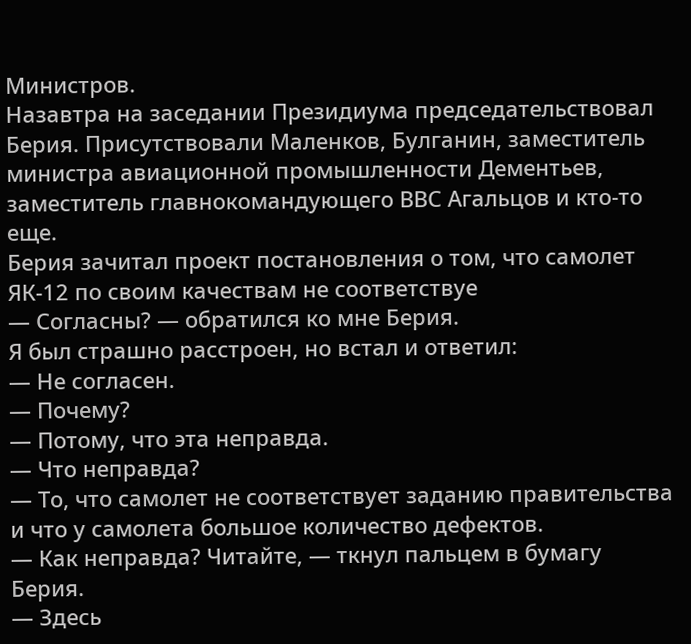Министров.
Назавтра на заседании Президиума председательствовал Берия. Присутствовали Маленков, Булганин, заместитель министра авиационной промышленности Дементьев, заместитель главнокомандующего ВВС Агальцов и кто-то еще.
Берия зачитал проект постановления о том, что самолет ЯК-12 по своим качествам не соответствуе
— Согласны? — обратился ко мне Берия.
Я был страшно расстроен, но встал и ответил:
— Не согласен.
— Почему?
— Потому, что эта неправда.
— Что неправда?
— То, что самолет не соответствует заданию правительства и что у самолета большое количество дефектов.
— Как неправда? Читайте, — ткнул пальцем в бумагу Берия.
— Здесь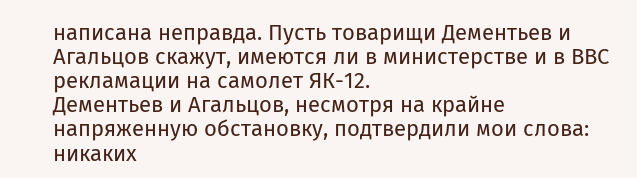написана неправда. Пусть товарищи Дементьев и Агальцов скажут, имеются ли в министерстве и в ВВС рекламации на самолет ЯК-12.
Дементьев и Агальцов, несмотря на крайне напряженную обстановку, подтвердили мои слова: никаких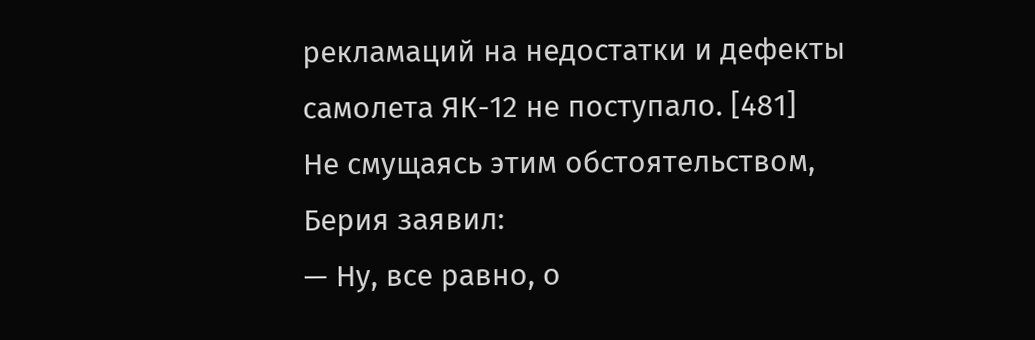рекламаций на недостатки и дефекты самолета ЯК-12 не поступало. [481]
Не смущаясь этим обстоятельством, Берия заявил:
— Ну, все равно, о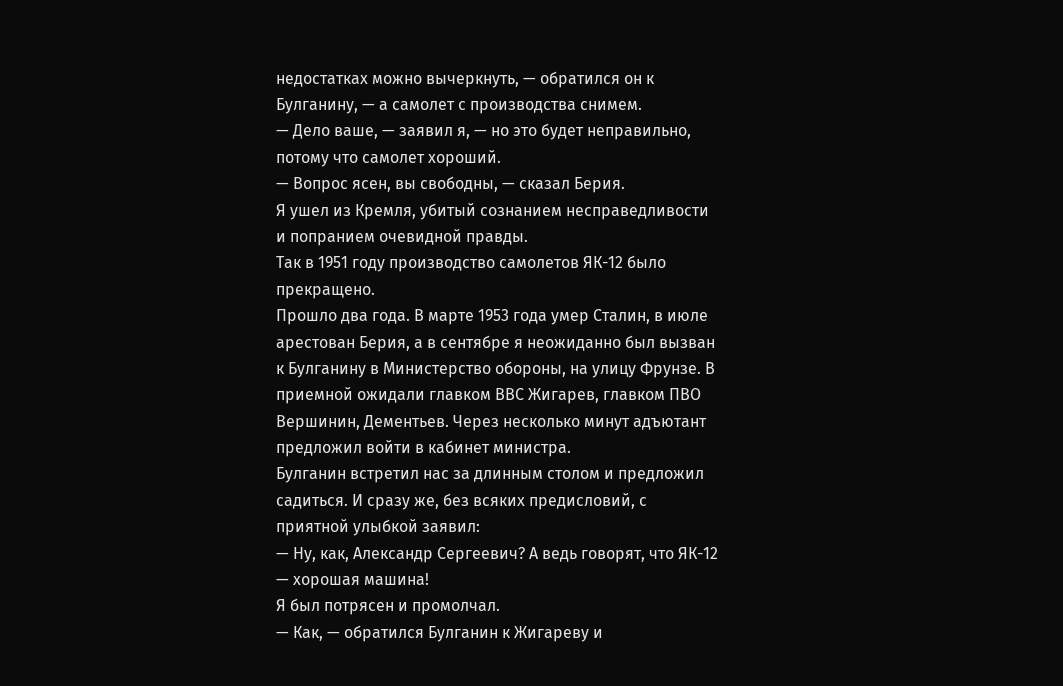недостатках можно вычеркнуть, — обратился он к Булганину, — а самолет с производства снимем.
— Дело ваше, — заявил я, — но это будет неправильно, потому что самолет хороший.
— Вопрос ясен, вы свободны, — сказал Берия.
Я ушел из Кремля, убитый сознанием несправедливости и попранием очевидной правды.
Так в 1951 году производство самолетов ЯК-12 было прекращено.
Прошло два года. В марте 1953 года умер Сталин, в июле арестован Берия, а в сентябре я неожиданно был вызван к Булганину в Министерство обороны, на улицу Фрунзе. В приемной ожидали главком ВВС Жигарев, главком ПВО Вершинин, Дементьев. Через несколько минут адъютант предложил войти в кабинет министра.
Булганин встретил нас за длинным столом и предложил садиться. И сразу же, без всяких предисловий, с приятной улыбкой заявил:
— Ну, как, Александр Сергеевич? А ведь говорят, что ЯК-12 — хорошая машина!
Я был потрясен и промолчал.
— Как, — обратился Булганин к Жигареву и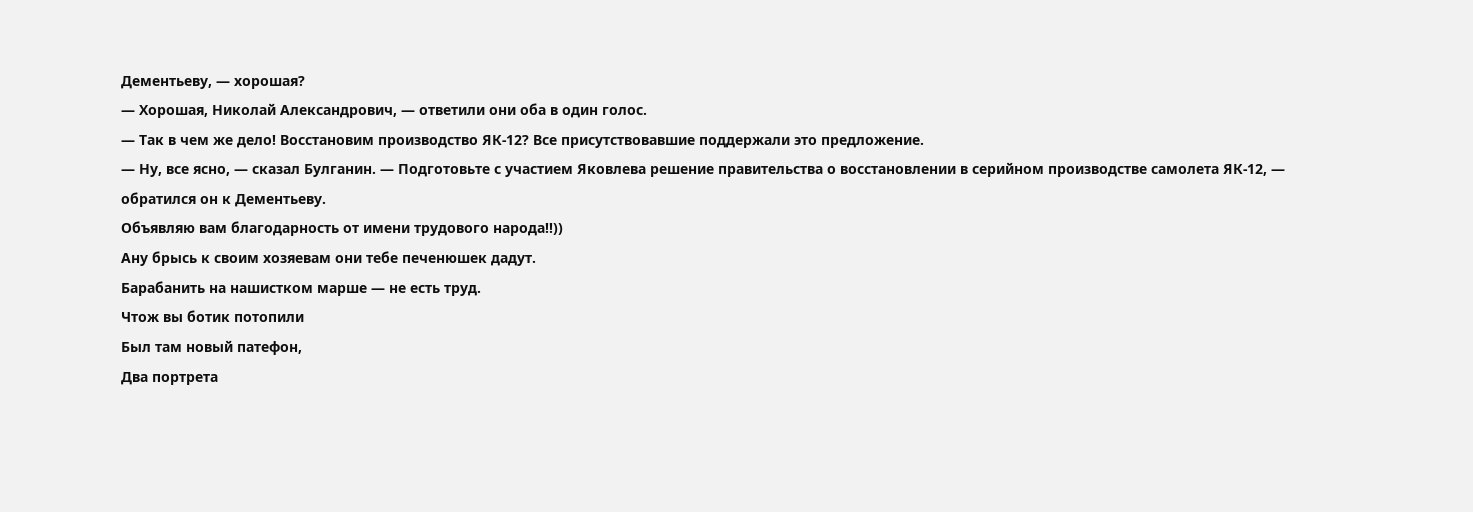Дементьеву, — хорошая?
— Хорошая, Николай Александрович, — ответили они оба в один голос.
— Так в чем же дело! Восстановим производство ЯК-12? Все присутствовавшие поддержали это предложение.
— Ну, все ясно, — сказал Булганин. — Подготовьте с участием Яковлева решение правительства о восстановлении в серийном производстве самолета ЯК-12, — обратился он к Дементьеву.
Объявляю вам благодарность от имени трудового народа!!))
Ану брысь к своим хозяевам они тебе печенюшек дадут.
Барабанить на нашистком марше — не есть труд.
Чтож вы ботик потопили
Был там новый патефон,
Два портрета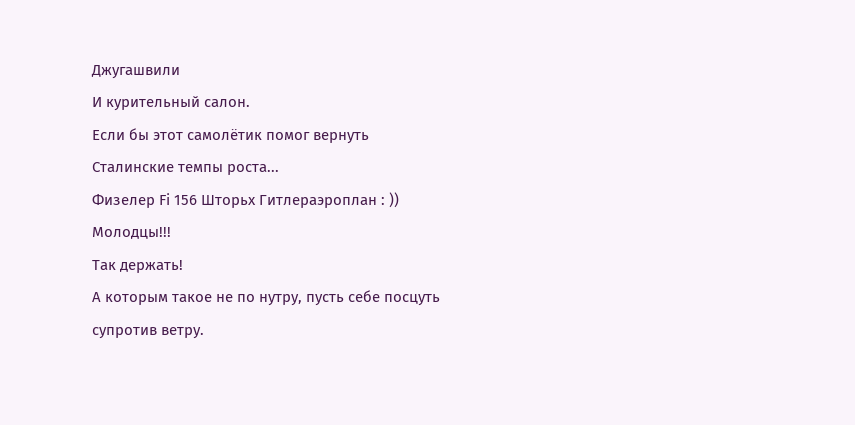Джугашвили
И курительный салон.
Если бы этот самолётик помог вернуть Сталинские темпы роста...
Физелер Fi 156 Шторьх Гитлераэроплан : ))
Молодцы!!!
Так держать!
А которым такое не по нутру, пусть себе посцуть супротив ветру.